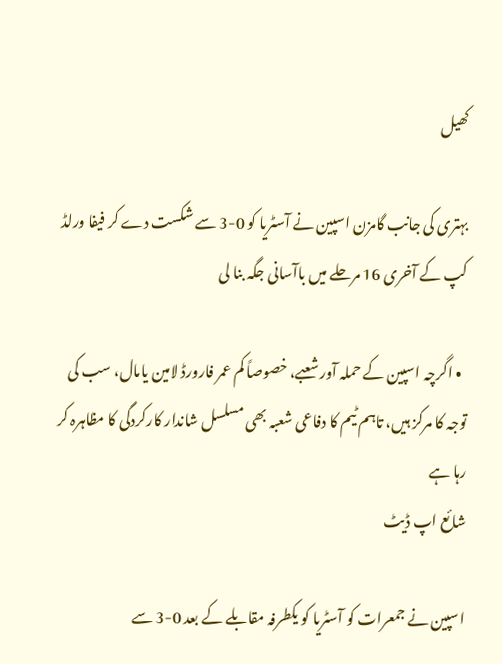کھیل

بہتری کی جانب گامزن اسپین نے آسٹریا کو 0-3 سے شکست دے کر فیفا ورلڈ کپ کے آخری 16 مرحلے میں باآسانی جگہ بنا لی

  • اگرچہ اسپین کے حملہ آور شعبے، خصوصاً کم عمر فارورڈ لامین یامال، سب کی توجہ کا مرکز ہیں، تاہم ٹیم کا دفاعی شعبہ بھی مسلسل شاندار کارکردگی کا مظاہرہ کر رہا ہے
شائع اپ ڈیٹ

اسپین نے جمعرات کو آسٹریا کو یکطرفہ مقابلے کے بعد 0-3 سے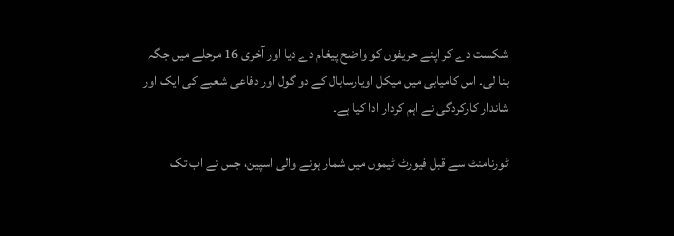شکست دے کر اپنے حریفوں کو واضح پیغام دے دیا اور آخری 16 مرحلے میں جگہ بنا لی۔ اس کامیابی میں میکل اویارسابال کے دو گول اور دفاعی شعبے کی ایک اور شاندار کارکردگی نے اہم کردار ادا کیا ہے۔

ٹورنامنٹ سے قبل فیورٹ ٹیموں میں شمار ہونے والی اسپین، جس نے اب تک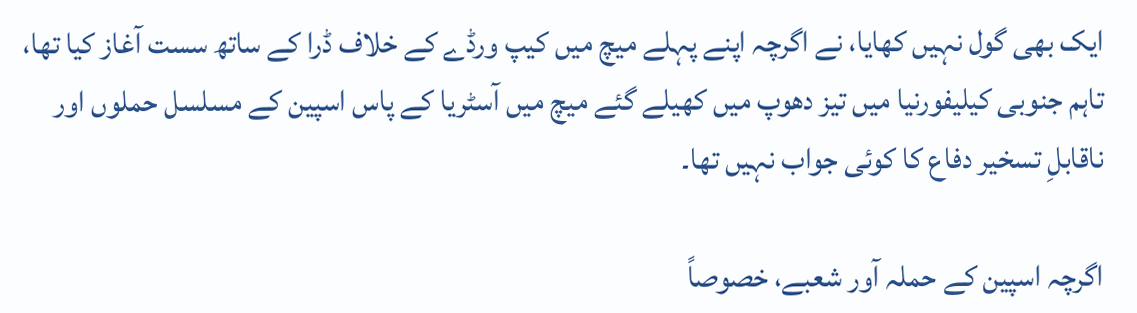ایک بھی گول نہیں کھایا، نے اگرچہ اپنے پہلے میچ میں کیپ ورڈے کے خلاف ڈرا کے ساتھ سست آغاز کیا تھا، تاہم جنوبی کیلیفورنیا میں تیز دھوپ میں کھیلے گئے میچ میں آسٹریا کے پاس اسپین کے مسلسل حملوں اور ناقابلِ تسخیر دفاع کا کوئی جواب نہیں تھا۔

اگرچہ اسپین کے حملہ آور شعبے، خصوصاً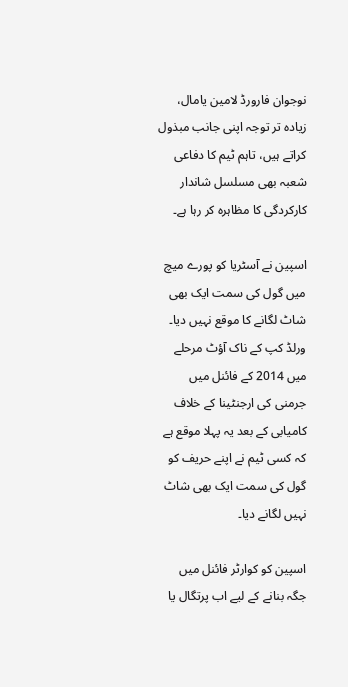نوجوان فارورڈ لامین یامال، زیادہ تر توجہ اپنی جانب مبذول کراتے ہیں، تاہم ٹیم کا دفاعی شعبہ بھی مسلسل شاندار کارکردگی کا مظاہرہ کر رہا ہے۔

اسپین نے آسٹریا کو پورے میچ میں گول کی سمت ایک بھی شاٹ لگانے کا موقع نہیں دیا۔ ورلڈ کپ کے ناک آؤٹ مرحلے میں 2014 کے فائنل میں جرمنی کی ارجنٹینا کے خلاف کامیابی کے بعد یہ پہلا موقع ہے کہ کسی ٹیم نے اپنے حریف کو گول کی سمت ایک بھی شاٹ نہیں لگانے دیا۔

اسپین کو کوارٹر فائنل میں جگہ بنانے کے لیے اب پرتگال یا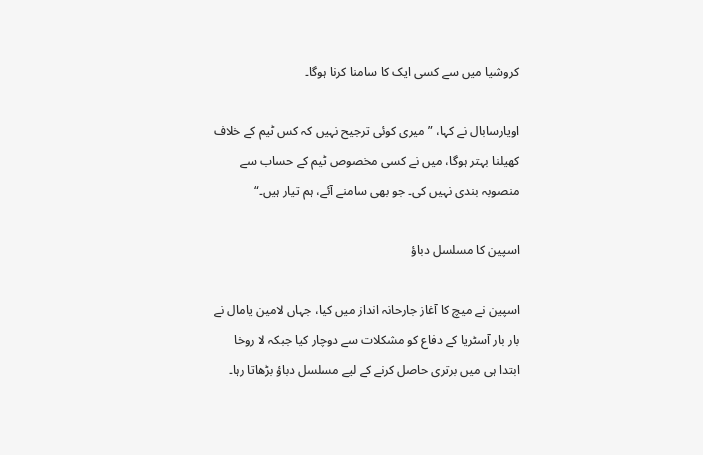کروشیا میں سے کسی ایک کا سامنا کرنا ہوگا۔

اویارسابال نے کہا، ”میری کوئی ترجیح نہیں کہ کس ٹیم کے خلاف کھیلنا بہتر ہوگا، میں نے کسی مخصوص ٹیم کے حساب سے منصوبہ بندی نہیں کی۔ جو بھی سامنے آئے، ہم تیار ہیں۔“

اسپین کا مسلسل دباؤ

اسپین نے میچ کا آغاز جارحانہ انداز میں کیا، جہاں لامین یامال نے بار بار آسٹریا کے دفاع کو مشکلات سے دوچار کیا جبکہ لا روخا ابتدا ہی میں برتری حاصل کرنے کے لیے مسلسل دباؤ بڑھاتا رہا۔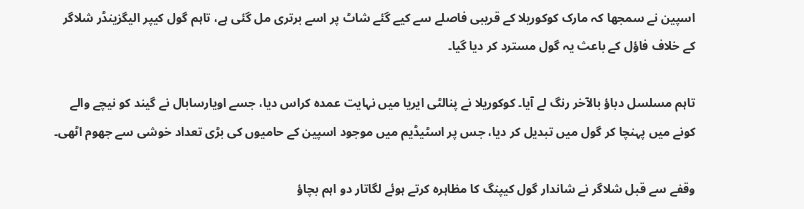اسپین نے سمجھا کہ مارک کوکوریلا کے قریبی فاصلے سے کیے گئے شاٹ پر اسے برتری مل گئی ہے، تاہم گول کیپر الیگزینڈر شلاگر کے خلاف فاؤل کے باعث یہ گول مسترد کر دیا گیا۔

تاہم مسلسل دباؤ بالآخر رنگ لے آیا۔ کوکوریلا نے پنالٹی ایریا میں نہایت عمدہ کراس دیا، جسے اویارسابال نے گیند کو نیچے والے کونے میں پہنچا کر گول میں تبدیل کر دیا، جس پر اسٹیڈیم میں موجود اسپین کے حامیوں کی بڑی تعداد خوشی سے جھوم اٹھی۔

وقفے سے قبل شلاگر نے شاندار گول کیپنگ کا مظاہرہ کرتے ہوئے لگاتار دو اہم بچاؤ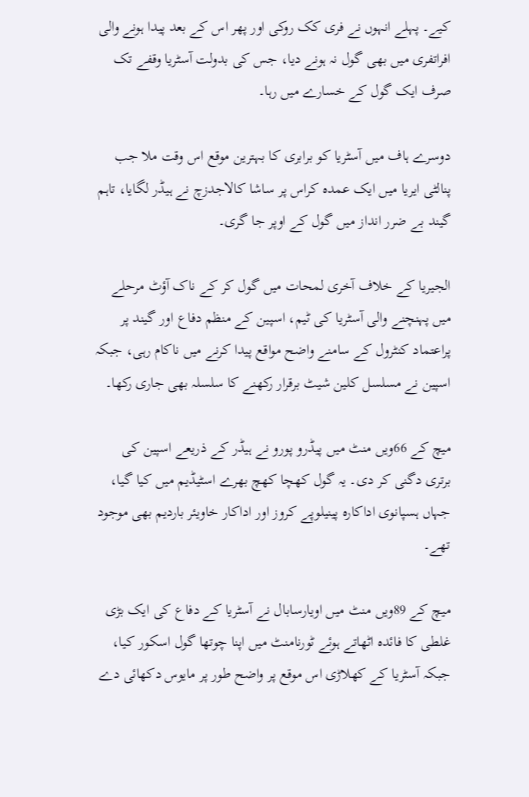کیے۔ پہلے انہوں نے فری کک روکی اور پھر اس کے بعد پیدا ہونے والی افراتفری میں بھی گول نہ ہونے دیا، جس کی بدولت آسٹریا وقفے تک صرف ایک گول کے خسارے میں رہا۔

دوسرے ہاف میں آسٹریا کو برابری کا بہترین موقع اس وقت ملا جب پنالٹی ایریا میں ایک عمدہ کراس پر ساشا کالاجدزچ نے ہیڈر لگایا، تاہم گیند بے ضرر انداز میں گول کے اوپر جا گری۔

الجیریا کے خلاف آخری لمحات میں گول کر کے ناک آؤٹ مرحلے میں پہنچنے والی آسٹریا کی ٹیم، اسپین کے منظم دفاع اور گیند پر پراعتماد کنٹرول کے سامنے واضح مواقع پیدا کرنے میں ناکام رہی، جبکہ اسپین نے مسلسل کلین شیٹ برقرار رکھنے کا سلسلہ بھی جاری رکھا۔

میچ کے 66ویں منٹ میں پیڈرو پورو نے ہیڈر کے ذریعے اسپین کی برتری دگنی کر دی۔ یہ گول کھچا کھچ بھرے اسٹیڈیم میں کیا گیا، جہاں ہسپانوی اداکارہ پینیلوپے کروز اور اداکار خاویئر باردیم بھی موجود تھے۔

میچ کے 89ویں منٹ میں اویارسابال نے آسٹریا کے دفاع کی ایک بڑی غلطی کا فائدہ اٹھاتے ہوئے ٹورنامنٹ میں اپنا چوتھا گول اسکور کیا، جبکہ آسٹریا کے کھلاڑی اس موقع پر واضح طور پر مایوس دکھائی دے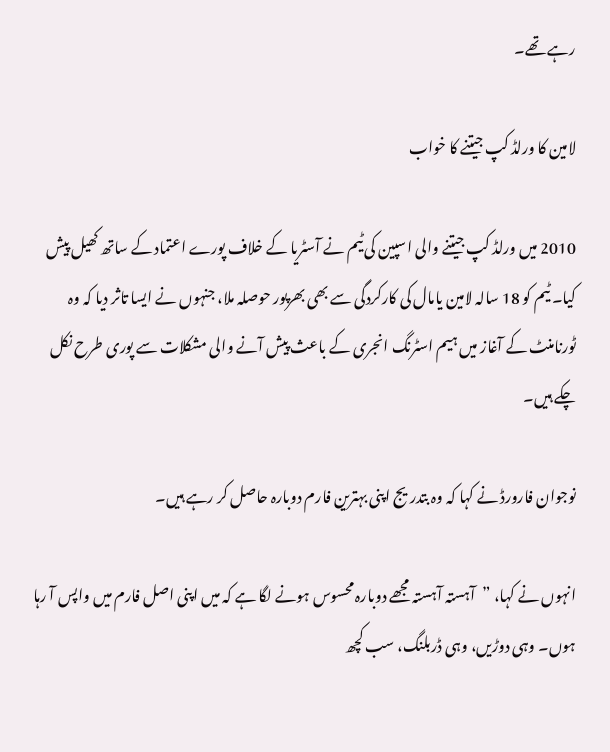رہے تھے۔

لامین کا ورلڈ کپ جیتنے کا خواب

2010 میں ورلڈ کپ جیتنے والی اسپین کی ٹیم نے آسٹریا کے خلاف پورے اعتماد کے ساتھ کھیل پیش کیا۔ ٹیم کو 18 سالہ لامین یامال کی کارکردگی سے بھی بھرپور حوصلہ ملا، جنہوں نے ایسا تاثر دیا کہ وہ ٹورنامنٹ کے آغاز میں ہیم اسٹرنگ انجری کے باعث پیش آنے والی مشکلات سے پوری طرح نکل چکے ہیں۔

نوجوان فارورڈ نے کہا کہ وہ بتدریج اپنی بہترین فارم دوبارہ حاصل کر رہے ہیں۔

انہوں نے کہا، ”آہستہ آہستہ مجھے دوبارہ محسوس ہونے لگا ہے کہ میں اپنی اصل فارم میں واپس آ رہا ہوں۔ وہی دوڑیں، وہی ڈربلنگ، سب کچھ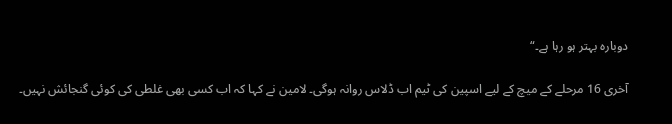دوبارہ بہتر ہو رہا ہے۔“

آخری 16 مرحلے کے میچ کے لیے اسپین کی ٹیم اب ڈلاس روانہ ہوگی۔ لامین نے کہا کہ اب کسی بھی غلطی کی کوئی گنجائش نہیں۔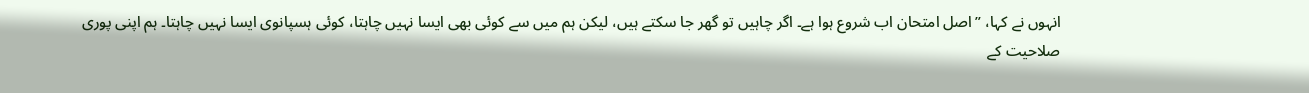انہوں نے کہا، ”اصل امتحان اب شروع ہوا ہے۔ اگر چاہیں تو گھر جا سکتے ہیں، لیکن ہم میں سے کوئی بھی ایسا نہیں چاہتا، کوئی ہسپانوی ایسا نہیں چاہتا۔ ہم اپنی پوری صلاحیت کے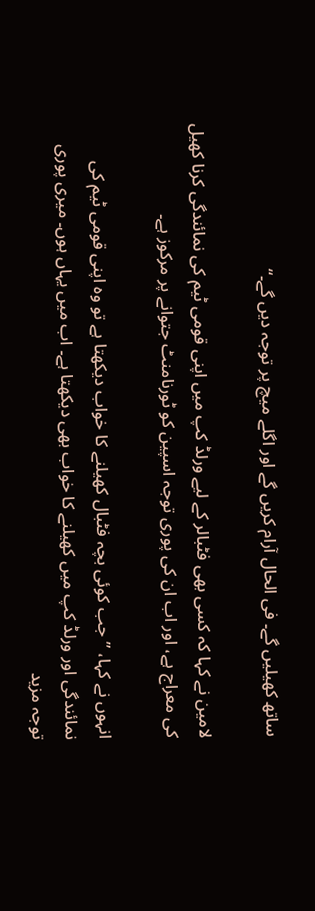ساتھ کھیلیں گے۔ فی الحال آرام کریں گے اور اگلے میچ پر توجہ دیں گے۔“

لامین نے کہا کہ کسی بھی فٹبالر کے لیے ورلڈ کپ میں اپنی قومی ٹیم کی نمائندگی کرنا کھیل کی معراج ہے، اور اب ان کی پوری توجہ اسپین کو ٹورنامنٹ جتوانے پر مرکوز ہے۔

انہوں نے کہا، ”جب کوئی بچہ فٹبال کھیلنے کا خواب دیکھتا ہے تو وہ اپنی قومی ٹیم کی نمائندگی اور ورلڈ کپ میں کھیلنے کا خواب بھی دیکھتا ہے۔ اب میں یہاں ہوں۔ میری پوری توجہ مزید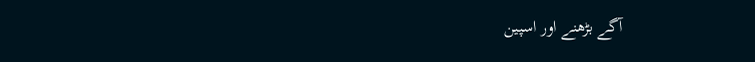آگے بڑھنے اور اسپین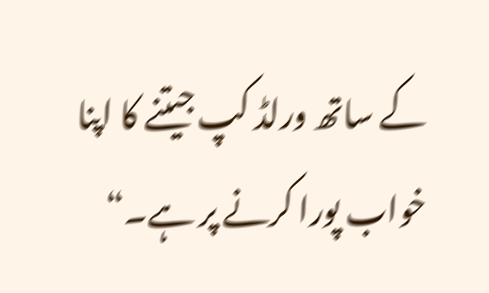کے ساتھ ورلڈ کپ جیتنے کا اپنا خواب پورا کرنے پر ہے۔“